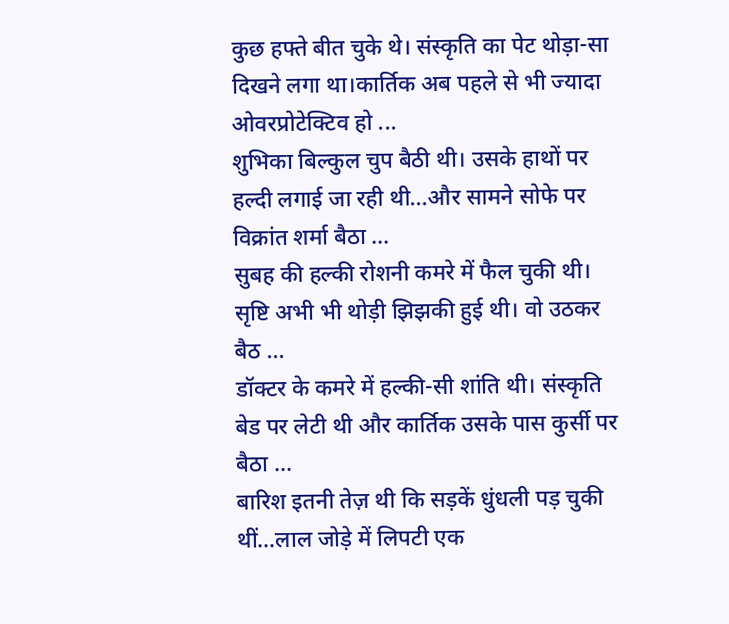कुछ हफ्ते बीत चुके थे। संस्कृति का पेट थोड़ा-सा दिखने लगा था।कार्तिक अब पहले से भी ज्यादा ओवरप्रोटेक्टिव हो ...
शुभिका बिल्कुल चुप बैठी थी। उसके हाथों पर हल्दी लगाई जा रही थी…और सामने सोफे पर विक्रांत शर्मा बैठा ...
सुबह की हल्की रोशनी कमरे में फैल चुकी थी। सृष्टि अभी भी थोड़ी झिझकी हुई थी। वो उठकर बैठ ...
डॉक्टर के कमरे में हल्की-सी शांति थी। संस्कृति बेड पर लेटी थी और कार्तिक उसके पास कुर्सी पर बैठा ...
बारिश इतनी तेज़ थी कि सड़कें धुंधली पड़ चुकी थीं…लाल जोड़े में लिपटी एक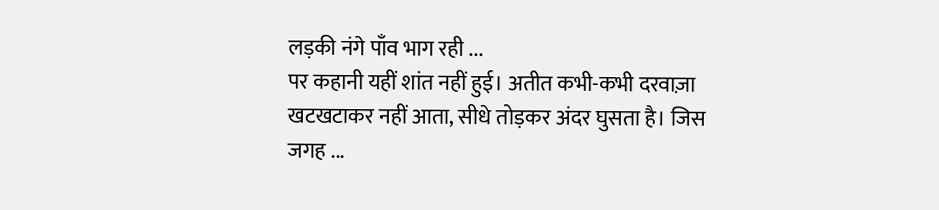लड़की नंगे पाँव भाग रही ...
पर कहानी यहीं शांत नहीं हुई। अतीत कभी-कभी दरवाज़ा खटखटाकर नहीं आता, सीधे तोड़कर अंदर घुसता है। जिस जगह ...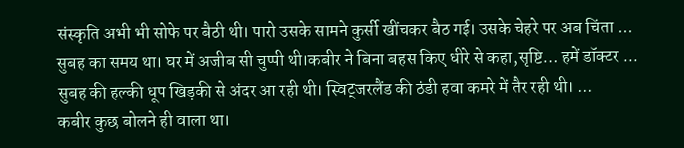संस्कृति अभी भी सोफे पर बैठी थी। पारो उसके सामने कुर्सी खींचकर बैठ गई। उसके चेहरे पर अब चिंता ...
सुबह का समय था। घर में अजीब सी चुप्पी थी।कबीर ने बिना बहस किए धीरे से कहा,सृष्टि… हमें डॉक्टर ...
सुबह की हल्की धूप खिड़की से अंदर आ रही थी। स्विट्जरलैंड की ठंडी हवा कमरे में तैर रही थी। ...
कबीर कुछ बोलने ही वाला था।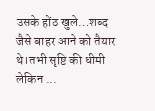उसके होंठ खुले…शब्द जैसे बाहर आने को तैयार थे।तभी सृष्टि की धीमी लेकिन ...